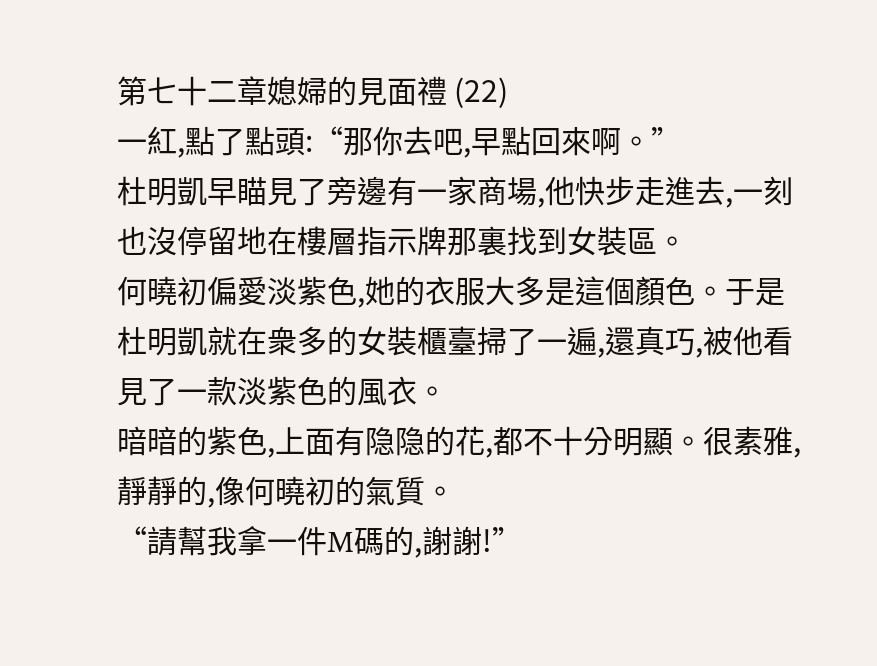第七十二章媳婦的見面禮 (22)
一紅,點了點頭:“那你去吧,早點回來啊。”
杜明凱早瞄見了旁邊有一家商場,他快步走進去,一刻也沒停留地在樓層指示牌那裏找到女裝區。
何曉初偏愛淡紫色,她的衣服大多是這個顏色。于是杜明凱就在衆多的女裝櫃臺掃了一遍,還真巧,被他看見了一款淡紫色的風衣。
暗暗的紫色,上面有隐隐的花,都不十分明顯。很素雅,靜靜的,像何曉初的氣質。
“請幫我拿一件M碼的,謝謝!”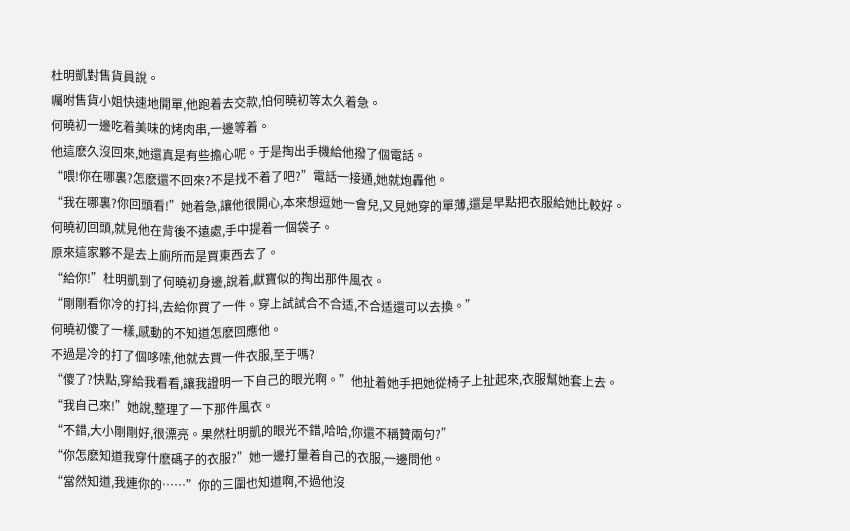杜明凱對售貨員說。
囑咐售貨小姐快速地開單,他跑着去交款,怕何曉初等太久着急。
何曉初一邊吃着美味的烤肉串,一邊等着。
他這麽久沒回來,她還真是有些擔心呢。于是掏出手機給他撥了個電話。
“喂!你在哪裏?怎麽還不回來?不是找不着了吧?”電話一接通,她就炮轟他。
“我在哪裏?你回頭看!”她着急,讓他很開心,本來想逗她一會兒,又見她穿的單薄,還是早點把衣服給她比較好。
何曉初回頭,就見他在背後不遠處,手中提着一個袋子。
原來這家夥不是去上廁所而是買東西去了。
“給你!”杜明凱到了何曉初身邊,說着,獻寶似的掏出那件風衣。
“剛剛看你冷的打抖,去給你買了一件。穿上試試合不合适,不合适還可以去換。”
何曉初傻了一樣,感動的不知道怎麽回應他。
不過是冷的打了個哆嗦,他就去買一件衣服,至于嗎?
“傻了?快點,穿給我看看,讓我證明一下自己的眼光啊。”他扯着她手把她從椅子上扯起來,衣服幫她套上去。
“我自己來!”她說,整理了一下那件風衣。
“不錯,大小剛剛好,很漂亮。果然杜明凱的眼光不錯,哈哈,你還不稱贊兩句?”
“你怎麽知道我穿什麽碼子的衣服?”她一邊打量着自己的衣服,一邊問他。
“當然知道,我連你的……”你的三圍也知道啊,不過他沒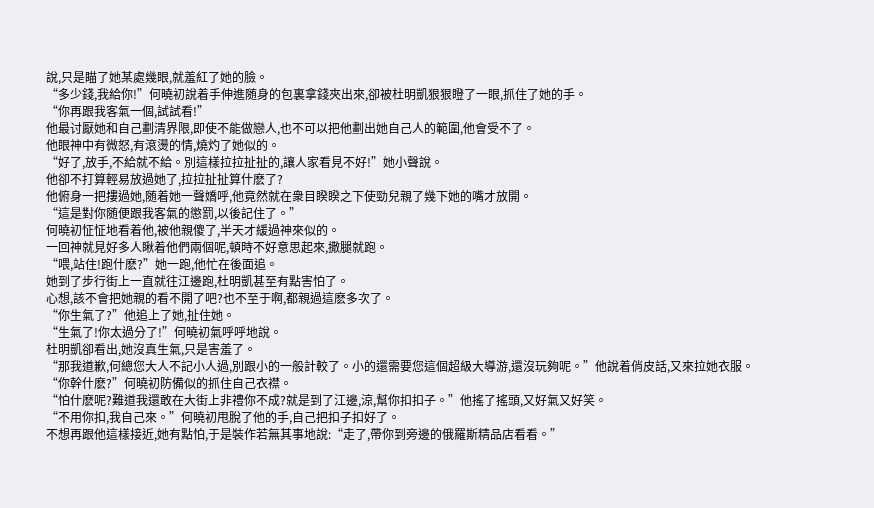說,只是瞄了她某處幾眼,就羞紅了她的臉。
“多少錢,我給你!”何曉初說着手伸進随身的包裏拿錢夾出來,卻被杜明凱狠狠瞪了一眼,抓住了她的手。
“你再跟我客氣一個,試試看!”
他最讨厭她和自己劃清界限,即使不能做戀人,也不可以把他劃出她自己人的範圍,他會受不了。
他眼神中有微怒,有滾燙的情,燒灼了她似的。
“好了,放手,不給就不給。別這樣拉拉扯扯的,讓人家看見不好!”她小聲說。
他卻不打算輕易放過她了,拉拉扯扯算什麽了?
他俯身一把摟過她,随着她一聲嬌呼,他竟然就在衆目睽睽之下使勁兒親了幾下她的嘴才放開。
“這是對你随便跟我客氣的懲罰,以後記住了。”
何曉初怔怔地看着他,被他親傻了,半天才緩過神來似的。
一回神就見好多人瞅着他們兩個呢,頓時不好意思起來,撒腿就跑。
“喂,站住!跑什麽?”她一跑,他忙在後面追。
她到了步行街上一直就往江邊跑,杜明凱甚至有點害怕了。
心想,該不會把她親的看不開了吧?也不至于啊,都親過這麽多次了。
“你生氣了?”他追上了她,扯住她。
“生氣了!你太過分了!”何曉初氣呼呼地說。
杜明凱卻看出,她沒真生氣,只是害羞了。
“那我道歉,何總您大人不記小人過,別跟小的一般計較了。小的還需要您這個超級大導游,還沒玩夠呢。”他說着俏皮話,又來拉她衣服。
“你幹什麽?”何曉初防備似的抓住自己衣襟。
“怕什麽呢?難道我還敢在大街上非禮你不成?就是到了江邊,涼,幫你扣扣子。”他搖了搖頭,又好氣又好笑。
“不用你扣,我自己來。”何曉初甩脫了他的手,自己把扣子扣好了。
不想再跟他這樣接近,她有點怕,于是裝作若無其事地說:“走了,帶你到旁邊的俄羅斯精品店看看。”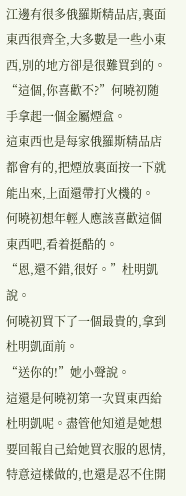江邊有很多俄羅斯精品店,裏面東西很齊全,大多數是一些小東西,別的地方卻是很難買到的。
“這個,你喜歡不?”何曉初随手拿起一個金屬煙盒。
這東西也是每家俄羅斯精品店都會有的,把煙放裏面按一下就能出來,上面還帶打火機的。
何曉初想年輕人應該喜歡這個東西吧,看着挺酷的。
“恩,還不錯,很好。”杜明凱說。
何曉初買下了一個最貴的,拿到杜明凱面前。
“送你的!”她小聲說。
這還是何曉初第一次買東西給杜明凱呢。盡管他知道是她想要回報自己給她買衣服的恩情,特意這樣做的,也還是忍不住開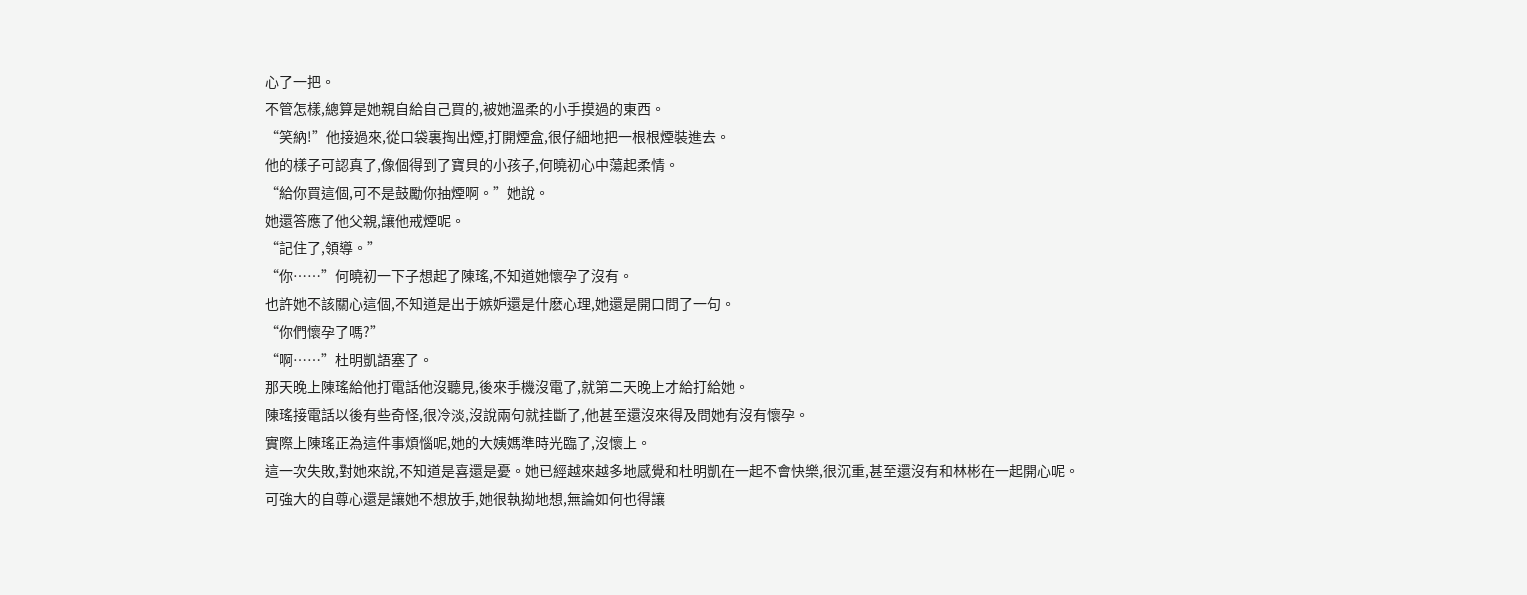心了一把。
不管怎樣,總算是她親自給自己買的,被她溫柔的小手摸過的東西。
“笑納!”他接過來,從口袋裏掏出煙,打開煙盒,很仔細地把一根根煙裝進去。
他的樣子可認真了,像個得到了寶貝的小孩子,何曉初心中蕩起柔情。
“給你買這個,可不是鼓勵你抽煙啊。”她說。
她還答應了他父親,讓他戒煙呢。
“記住了,領導。”
“你……”何曉初一下子想起了陳瑤,不知道她懷孕了沒有。
也許她不該關心這個,不知道是出于嫉妒還是什麽心理,她還是開口問了一句。
“你們懷孕了嗎?”
“啊……”杜明凱語塞了。
那天晚上陳瑤給他打電話他沒聽見,後來手機沒電了,就第二天晚上才給打給她。
陳瑤接電話以後有些奇怪,很冷淡,沒說兩句就挂斷了,他甚至還沒來得及問她有沒有懷孕。
實際上陳瑤正為這件事煩惱呢,她的大姨媽準時光臨了,沒懷上。
這一次失敗,對她來說,不知道是喜還是憂。她已經越來越多地感覺和杜明凱在一起不會快樂,很沉重,甚至還沒有和林彬在一起開心呢。
可強大的自尊心還是讓她不想放手,她很執拗地想,無論如何也得讓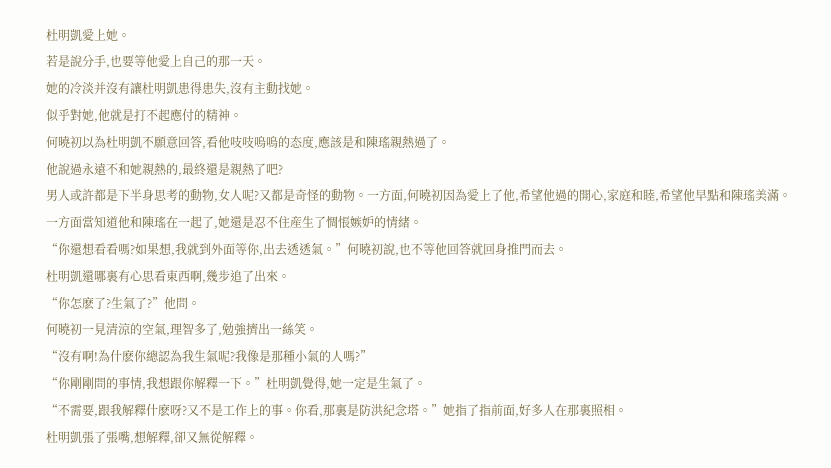杜明凱愛上她。
若是說分手,也要等他愛上自己的那一天。
她的冷淡并沒有讓杜明凱患得患失,沒有主動找她。
似乎對她,他就是打不起應付的精神。
何曉初以為杜明凱不願意回答,看他吱吱嗚嗚的态度,應該是和陳瑤親熱過了。
他說過永遠不和她親熱的,最終還是親熱了吧?
男人或許都是下半身思考的動物,女人呢?又都是奇怪的動物。一方面,何曉初因為愛上了他,希望他過的開心,家庭和睦,希望他早點和陳瑤美滿。
一方面當知道他和陳瑤在一起了,她還是忍不住産生了惆悵嫉妒的情緒。
“你還想看看嗎?如果想,我就到外面等你,出去透透氣。”何曉初說,也不等他回答就回身推門而去。
杜明凱還哪裏有心思看東西啊,幾步追了出來。
“你怎麽了?生氣了?”他問。
何曉初一見清涼的空氣,理智多了,勉強擠出一絲笑。
“沒有啊!為什麽你總認為我生氣呢?我像是那種小氣的人嗎?”
“你剛剛問的事情,我想跟你解釋一下。”杜明凱覺得,她一定是生氣了。
“不需要,跟我解釋什麽呀?又不是工作上的事。你看,那裏是防洪紀念塔。”她指了指前面,好多人在那裏照相。
杜明凱張了張嘴,想解釋,卻又無從解釋。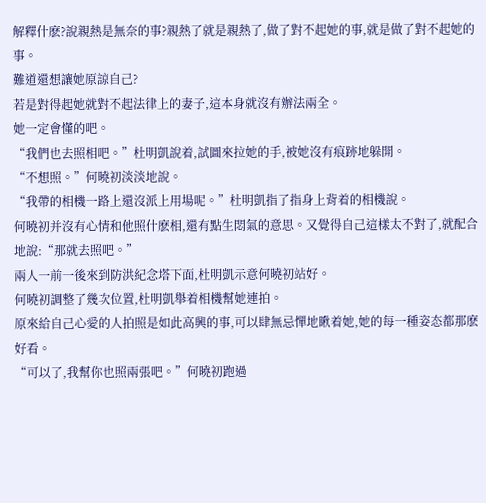解釋什麽?說親熱是無奈的事?親熱了就是親熱了,做了對不起她的事,就是做了對不起她的事。
難道還想讓她原諒自己?
若是對得起她就對不起法律上的妻子,這本身就沒有辦法兩全。
她一定會懂的吧。
“我們也去照相吧。”杜明凱說着,試圖來拉她的手,被她沒有痕跡地躲開。
“不想照。”何曉初淡淡地說。
“我帶的相機一路上還沒派上用場呢。”杜明凱指了指身上背着的相機說。
何曉初并沒有心情和他照什麽相,還有點生悶氣的意思。又覺得自己這樣太不對了,就配合地說:“那就去照吧。”
兩人一前一後來到防洪紀念塔下面,杜明凱示意何曉初站好。
何曉初調整了幾次位置,杜明凱舉着相機幫她連拍。
原來給自己心愛的人拍照是如此高興的事,可以肆無忌憚地瞅着她,她的每一種姿态都那麽好看。
“可以了,我幫你也照兩張吧。”何曉初跑過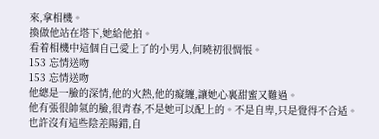來,拿相機。
換做他站在塔下,她給他拍。
看着相機中這個自己愛上了的小男人,何曉初很惆悵。
153 忘情送吻
153 忘情送吻
他總是一臉的深情,他的火熱,他的癡纏,讓她心裏甜蜜又難過。
他有張很帥氣的臉,很青春,不是她可以配上的。不是自卑,只是覺得不合适。
也許沒有這些陰差陽錯,自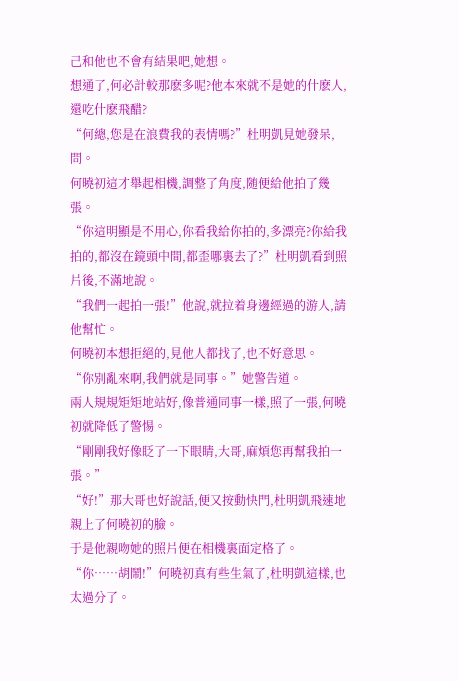己和他也不會有結果吧,她想。
想通了,何必計較那麽多呢?他本來就不是她的什麽人,還吃什麽飛醋?
“何總,您是在浪費我的表情嗎?”杜明凱見她發呆,問。
何曉初這才舉起相機,調整了角度,随便給他拍了幾張。
“你這明顯是不用心,你看我給你拍的,多漂亮?你給我拍的,都沒在鏡頭中間,都歪哪裏去了?”杜明凱看到照片後,不滿地說。
“我們一起拍一張!”他說,就拉着身邊經過的游人,請他幫忙。
何曉初本想拒絕的,見他人都找了,也不好意思。
“你別亂來啊,我們就是同事。”她警告道。
兩人規規矩矩地站好,像普通同事一樣,照了一張,何曉初就降低了警惕。
“剛剛我好像眨了一下眼睛,大哥,麻煩您再幫我拍一張。”
“好!”那大哥也好說話,便又按動快門,杜明凱飛速地親上了何曉初的臉。
于是他親吻她的照片便在相機裏面定格了。
“你……胡鬧!”何曉初真有些生氣了,杜明凱這樣,也太過分了。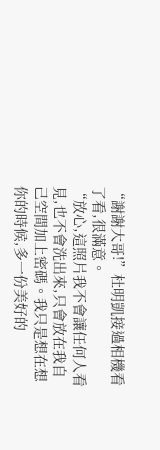“謝謝大哥!”杜明凱接過相機看了看,很滿意。
“放心,這照片我不會讓任何人看見,也不會洗出來,只會放在我自己空間加上密碼。我只是想在想你的時候,多一份美好的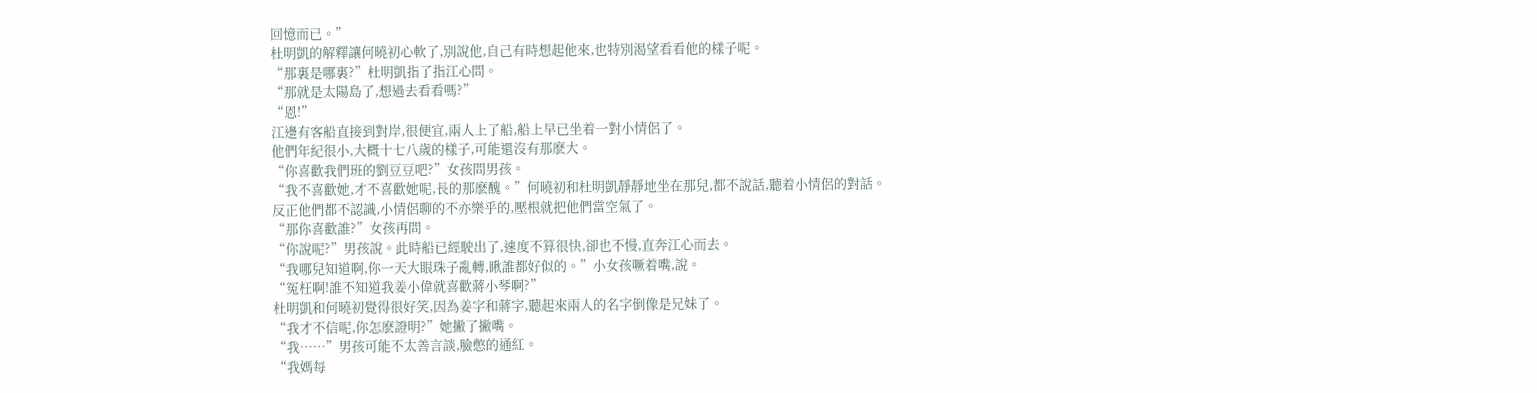回憶而已。”
杜明凱的解釋讓何曉初心軟了,別說他,自己有時想起他來,也特別渴望看看他的樣子呢。
“那裏是哪裏?”杜明凱指了指江心問。
“那就是太陽島了,想過去看看嗎?”
“恩!”
江邊有客船直接到對岸,很便宜,兩人上了船,船上早已坐着一對小情侶了。
他們年紀很小,大概十七八歲的樣子,可能還沒有那麽大。
“你喜歡我們班的劉豆豆吧?”女孩問男孩。
“我不喜歡她,才不喜歡她呢,長的那麽醜。”何曉初和杜明凱靜靜地坐在那兒,都不說話,聽着小情侶的對話。
反正他們都不認識,小情侶聊的不亦樂乎的,壓根就把他們當空氣了。
“那你喜歡誰?”女孩再問。
“你說呢?”男孩說。此時船已經駛出了,速度不算很快,卻也不慢,直奔江心而去。
“我哪兒知道啊,你一天大眼珠子亂轉,瞅誰都好似的。”小女孩噘着嘴,說。
“冤枉啊!誰不知道我姜小偉就喜歡蔣小琴啊?”
杜明凱和何曉初覺得很好笑,因為姜字和蔣字,聽起來兩人的名字倒像是兄妹了。
“我才不信呢,你怎麽證明?”她撇了撇嘴。
“我……”男孩可能不太善言談,臉憋的通紅。
“我媽每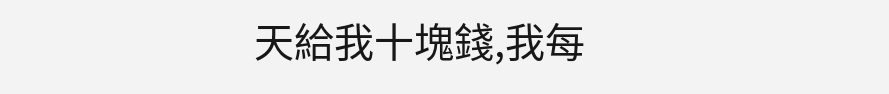天給我十塊錢,我每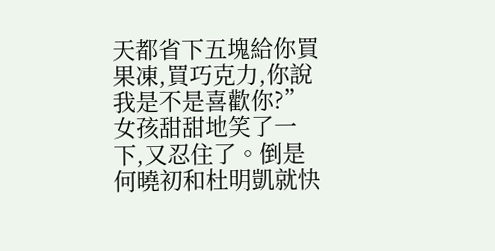天都省下五塊給你買果凍,買巧克力,你說我是不是喜歡你?”
女孩甜甜地笑了一下,又忍住了。倒是何曉初和杜明凱就快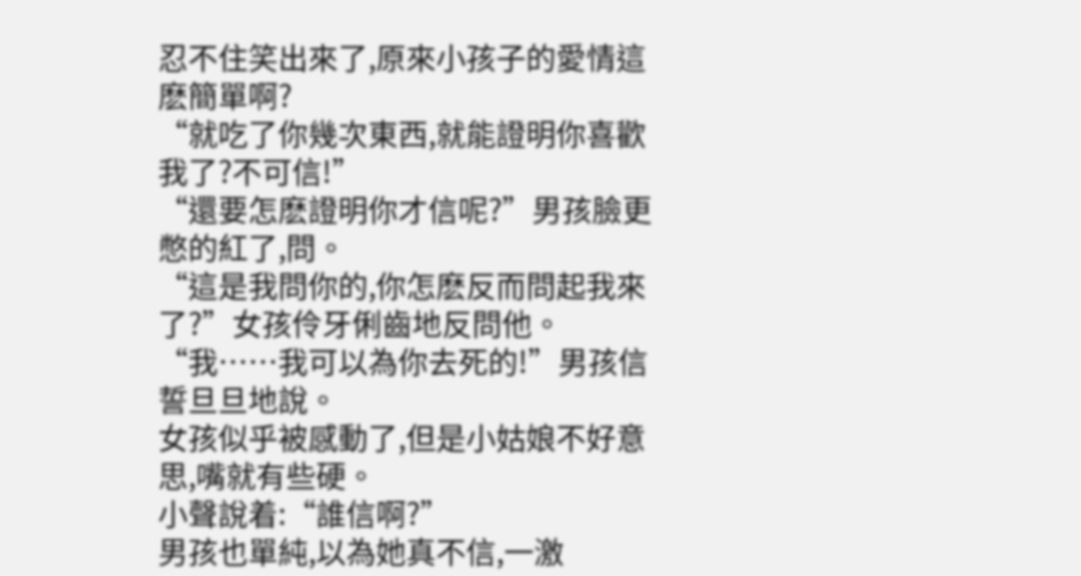忍不住笑出來了,原來小孩子的愛情這麽簡單啊?
“就吃了你幾次東西,就能證明你喜歡我了?不可信!”
“還要怎麽證明你才信呢?”男孩臉更憋的紅了,問。
“這是我問你的,你怎麽反而問起我來了?”女孩伶牙俐齒地反問他。
“我……我可以為你去死的!”男孩信誓旦旦地說。
女孩似乎被感動了,但是小姑娘不好意思,嘴就有些硬。
小聲說着:“誰信啊?”
男孩也單純,以為她真不信,一激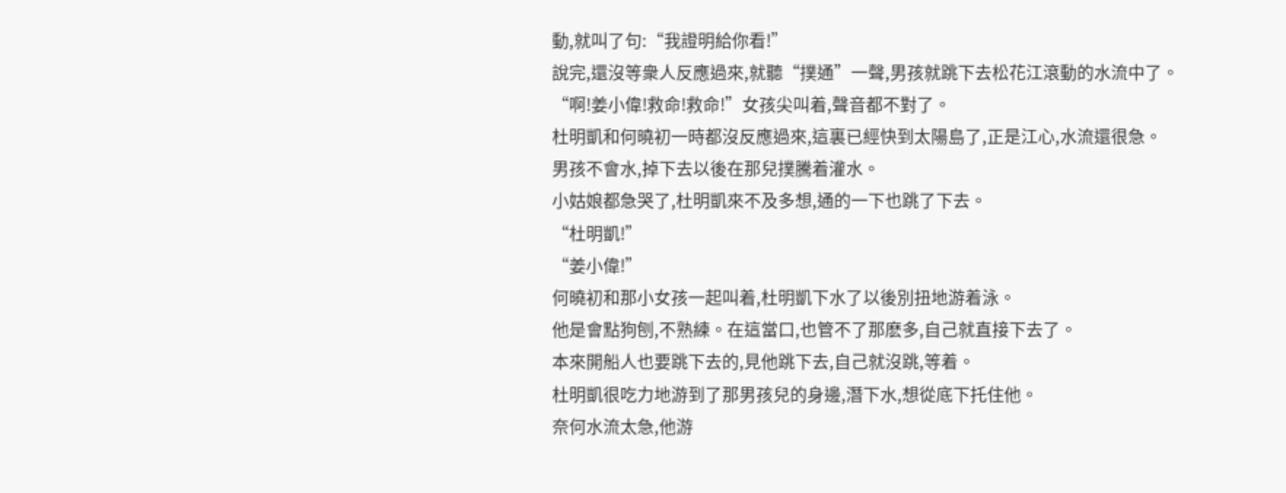動,就叫了句:“我證明給你看!”
說完,還沒等衆人反應過來,就聽“撲通”一聲,男孩就跳下去松花江滾動的水流中了。
“啊!姜小偉!救命!救命!”女孩尖叫着,聲音都不對了。
杜明凱和何曉初一時都沒反應過來,這裏已經快到太陽島了,正是江心,水流還很急。
男孩不會水,掉下去以後在那兒撲騰着灌水。
小姑娘都急哭了,杜明凱來不及多想,通的一下也跳了下去。
“杜明凱!”
“姜小偉!”
何曉初和那小女孩一起叫着,杜明凱下水了以後別扭地游着泳。
他是會點狗刨,不熟練。在這當口,也管不了那麽多,自己就直接下去了。
本來開船人也要跳下去的,見他跳下去,自己就沒跳,等着。
杜明凱很吃力地游到了那男孩兒的身邊,潛下水,想從底下托住他。
奈何水流太急,他游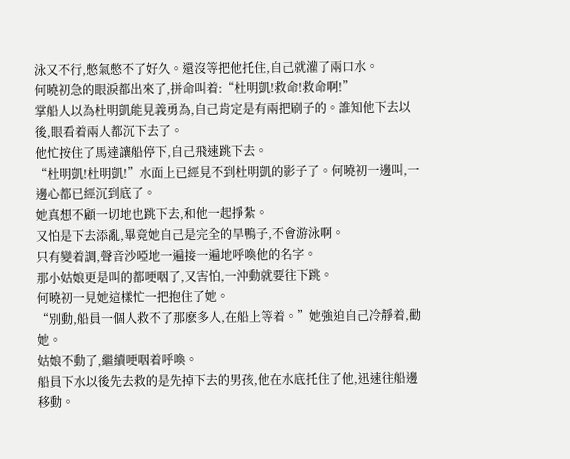泳又不行,憋氣憋不了好久。還沒等把他托住,自己就灌了兩口水。
何曉初急的眼淚都出來了,拼命叫着:“杜明凱!救命!救命啊!”
掌船人以為杜明凱能見義勇為,自己肯定是有兩把刷子的。誰知他下去以後,眼看着兩人都沉下去了。
他忙按住了馬達讓船停下,自己飛速跳下去。
“杜明凱!杜明凱!”水面上已經見不到杜明凱的影子了。何曉初一邊叫,一邊心都已經沉到底了。
她真想不顧一切地也跳下去,和他一起掙紮。
又怕是下去添亂,畢竟她自己是完全的旱鴨子,不會游泳啊。
只有變着調,聲音沙啞地一遍接一遍地呼喚他的名字。
那小姑娘更是叫的都哽咽了,又害怕,一沖動就要往下跳。
何曉初一見她這樣忙一把抱住了她。
“別動,船員一個人救不了那麽多人,在船上等着。”她強迫自己冷靜着,勸她。
姑娘不動了,繼續哽咽着呼喚。
船員下水以後先去救的是先掉下去的男孩,他在水底托住了他,迅速往船邊移動。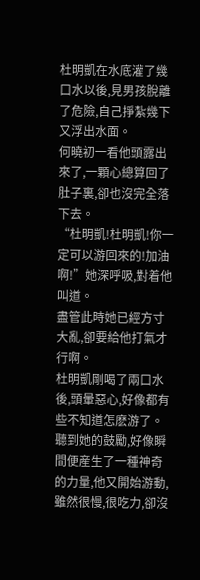杜明凱在水底灌了幾口水以後,見男孩脫離了危險,自己掙紮幾下又浮出水面。
何曉初一看他頭露出來了,一顆心總算回了肚子裏,卻也沒完全落下去。
“杜明凱!杜明凱!你一定可以游回來的!加油啊!”她深呼吸,對着他叫道。
盡管此時她已經方寸大亂,卻要給他打氣才行啊。
杜明凱剛喝了兩口水後,頭暈惡心,好像都有些不知道怎麽游了。
聽到她的鼓勵,好像瞬間便産生了一種神奇的力量,他又開始游動,雖然很慢,很吃力,卻沒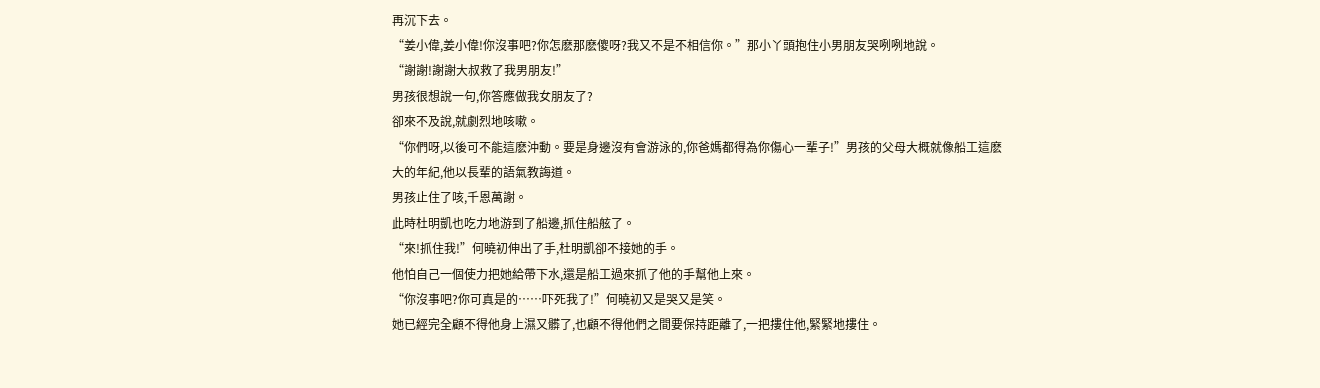再沉下去。
“姜小偉,姜小偉!你沒事吧?你怎麽那麽傻呀?我又不是不相信你。”那小丫頭抱住小男朋友哭咧咧地說。
“謝謝!謝謝大叔救了我男朋友!”
男孩很想說一句,你答應做我女朋友了?
卻來不及說,就劇烈地咳嗽。
“你們呀,以後可不能這麽沖動。要是身邊沒有會游泳的,你爸媽都得為你傷心一輩子!”男孩的父母大概就像船工這麽大的年紀,他以長輩的語氣教誨道。
男孩止住了咳,千恩萬謝。
此時杜明凱也吃力地游到了船邊,抓住船舷了。
“來!抓住我!”何曉初伸出了手,杜明凱卻不接她的手。
他怕自己一個使力把她給帶下水,還是船工過來抓了他的手幫他上來。
“你沒事吧?你可真是的……吓死我了!”何曉初又是哭又是笑。
她已經完全顧不得他身上濕又髒了,也顧不得他們之間要保持距離了,一把摟住他,緊緊地摟住。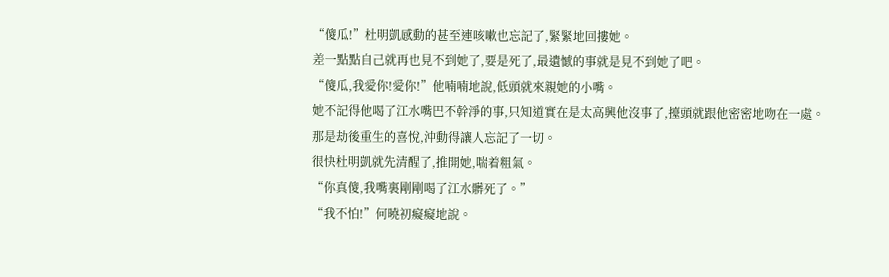“傻瓜!”杜明凱感動的甚至連咳嗽也忘記了,緊緊地回摟她。
差一點點自己就再也見不到她了,要是死了,最遺憾的事就是見不到她了吧。
“傻瓜,我愛你!愛你!”他喃喃地說,低頭就來親她的小嘴。
她不記得他喝了江水嘴巴不幹淨的事,只知道實在是太高興他沒事了,擡頭就跟他密密地吻在一處。
那是劫後重生的喜悅,沖動得讓人忘記了一切。
很快杜明凱就先清醒了,推開她,喘着粗氣。
“你真傻,我嘴裏剛剛喝了江水髒死了。”
“我不怕!”何曉初癡癡地說。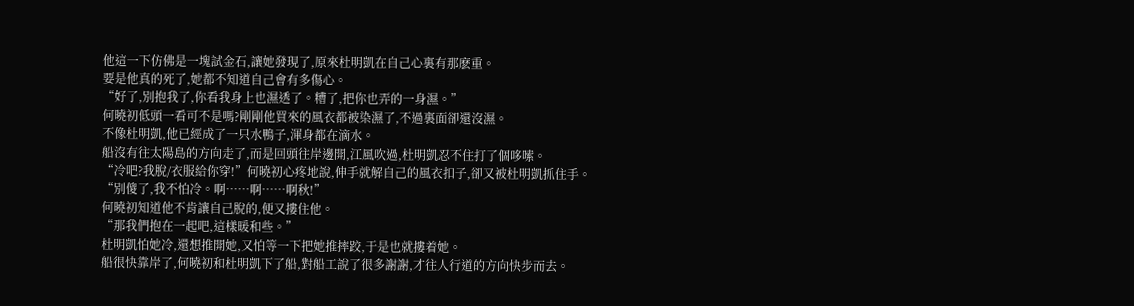他這一下仿佛是一塊試金石,讓她發現了,原來杜明凱在自己心裏有那麽重。
要是他真的死了,她都不知道自己會有多傷心。
“好了,別抱我了,你看我身上也濕透了。糟了,把你也弄的一身濕。”
何曉初低頭一看可不是嗎?剛剛他買來的風衣都被染濕了,不過裏面卻還沒濕。
不像杜明凱,他已經成了一只水鴨子,渾身都在滴水。
船沒有往太陽島的方向走了,而是回頭往岸邊開,江風吹過,杜明凱忍不住打了個哆嗦。
“冷吧?我脫/衣服給你穿!”何曉初心疼地說,伸手就解自己的風衣扣子,卻又被杜明凱抓住手。
“別傻了,我不怕冷。啊……啊……啊秋!”
何曉初知道他不肯讓自己脫的,便又摟住他。
“那我們抱在一起吧,這樣暖和些。”
杜明凱怕她冷,還想推開她,又怕等一下把她推摔跤,于是也就摟着她。
船很快靠岸了,何曉初和杜明凱下了船,對船工說了很多謝謝,才往人行道的方向快步而去。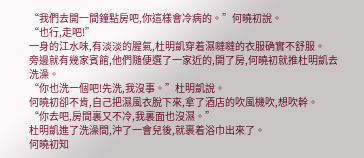“我們去開一間鐘點房吧,你這樣會冷病的。”何曉初說。
“也行,走吧!”
一身的江水味,有淡淡的腥氣,杜明凱穿着濕噠噠的衣服确實不舒服。
旁邊就有幾家賓館,他們随便選了一家近的,開了房,何曉初就推杜明凱去洗澡。
“你也洗一個吧!先洗,我沒事。”杜明凱說。
何曉初卻不肯,自己把濕風衣脫下來,拿了酒店的吹風機吹,想吹幹。
“你去吧,房間裏又不冷,我裏面也沒濕。”
杜明凱進了洗澡間,沖了一會兒後,就裹着浴巾出來了。
何曉初知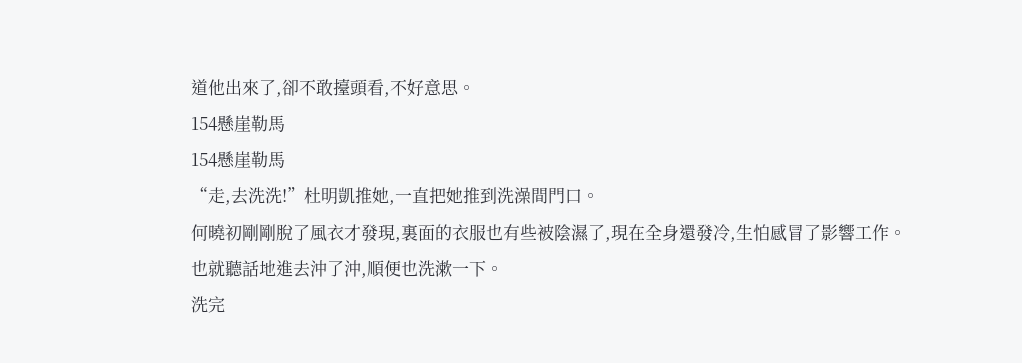道他出來了,卻不敢擡頭看,不好意思。
154懸崖勒馬
154懸崖勒馬
“走,去洗洗!”杜明凱推她,一直把她推到洗澡間門口。
何曉初剛剛脫了風衣才發現,裏面的衣服也有些被陰濕了,現在全身還發冷,生怕感冒了影響工作。
也就聽話地進去沖了沖,順便也洗漱一下。
洗完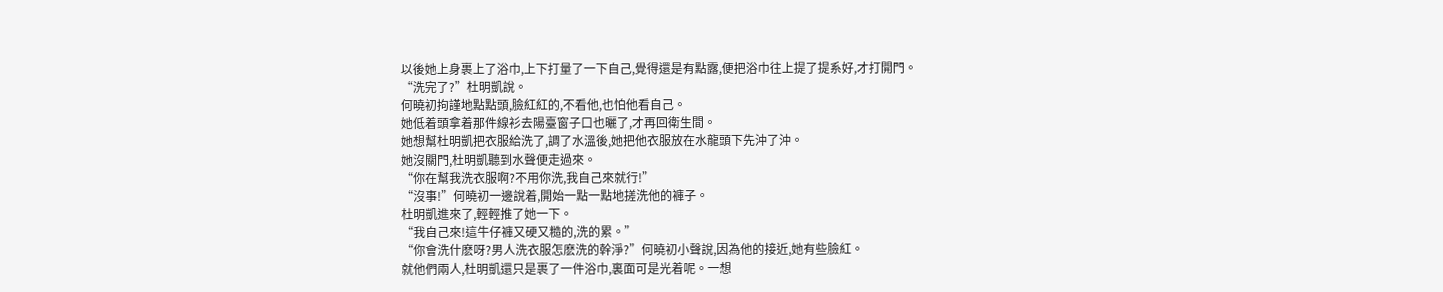以後她上身裹上了浴巾,上下打量了一下自己,覺得還是有點露,便把浴巾往上提了提系好,才打開門。
“洗完了?”杜明凱說。
何曉初拘謹地點點頭,臉紅紅的,不看他,也怕他看自己。
她低着頭拿着那件線衫去陽臺窗子口也曬了,才再回衛生間。
她想幫杜明凱把衣服給洗了,調了水溫後,她把他衣服放在水龍頭下先沖了沖。
她沒關門,杜明凱聽到水聲便走過來。
“你在幫我洗衣服啊?不用你洗,我自己來就行!”
“沒事!”何曉初一邊說着,開始一點一點地搓洗他的褲子。
杜明凱進來了,輕輕推了她一下。
“我自己來!這牛仔褲又硬又糙的,洗的累。”
“你會洗什麽呀?男人洗衣服怎麽洗的幹淨?”何曉初小聲說,因為他的接近,她有些臉紅。
就他們兩人,杜明凱還只是裹了一件浴巾,裏面可是光着呢。一想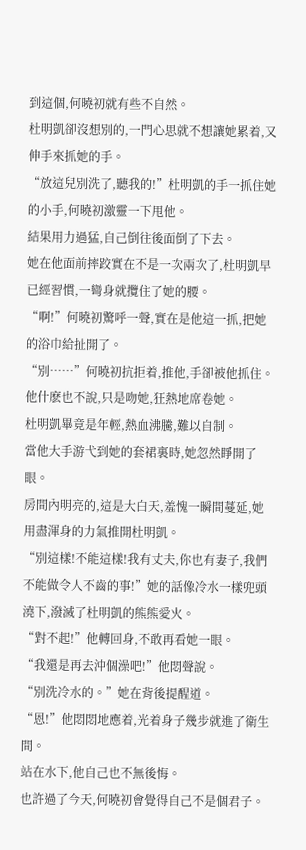到這個,何曉初就有些不自然。
杜明凱卻沒想別的,一門心思就不想讓她累着,又伸手來抓她的手。
“放這兒別洗了,聽我的!”杜明凱的手一抓住她的小手,何曉初激靈一下甩他。
結果用力過猛,自己倒往後面倒了下去。
她在他面前摔跤實在不是一次兩次了,杜明凱早已經習慣,一彎身就攬住了她的腰。
“啊!”何曉初驚呼一聲,實在是他這一抓,把她的浴巾給扯開了。
“別……”何曉初抗拒着,推他,手卻被他抓住。
他什麽也不說,只是吻她,狂熱地席卷她。
杜明凱畢竟是年輕,熱血沸騰,難以自制。
當他大手游弋到她的套裙裏時,她忽然睜開了眼。
房間內明亮的,這是大白天,羞愧一瞬間蔓延,她用盡渾身的力氣推開杜明凱。
“別這樣!不能這樣!我有丈夫,你也有妻子,我們不能做令人不齒的事!”她的話像冷水一樣兜頭澆下,潑滅了杜明凱的熊熊愛火。
“對不起!”他轉回身,不敢再看她一眼。
“我還是再去沖個澡吧!”他悶聲說。
“別洗冷水的。”她在背後提醒道。
“恩!”他悶悶地應着,光着身子幾步就進了衛生間。
站在水下,他自己也不無後悔。
也許過了今天,何曉初會覺得自己不是個君子。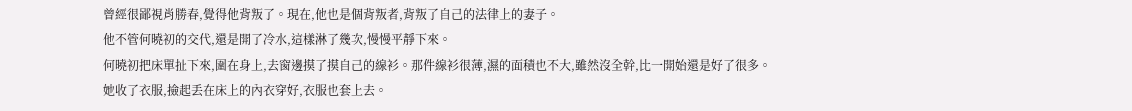曾經很鄙視肖勝春,覺得他背叛了。現在,他也是個背叛者,背叛了自己的法律上的妻子。
他不管何曉初的交代,還是開了冷水,這樣淋了幾次,慢慢平靜下來。
何曉初把床單扯下來,圍在身上,去窗邊摸了摸自己的線衫。那件線衫很薄,濕的面積也不大,雖然沒全幹,比一開始還是好了很多。
她收了衣服,撿起丢在床上的內衣穿好,衣服也套上去。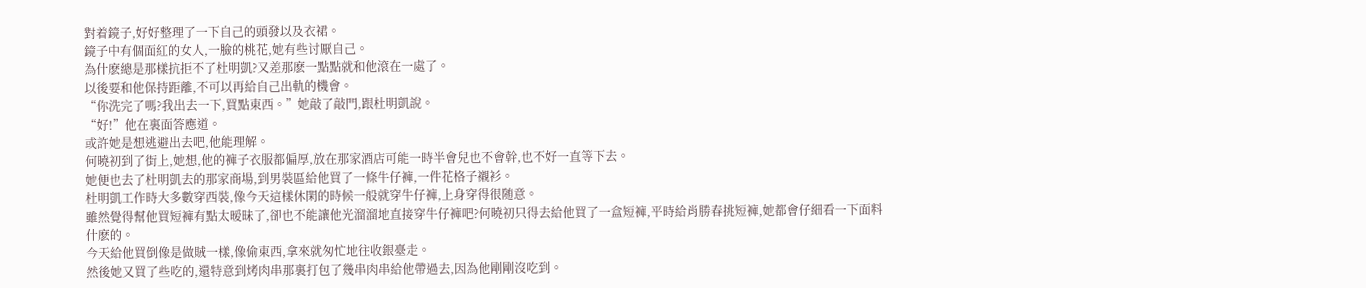對着鏡子,好好整理了一下自己的頭發以及衣裙。
鏡子中有個面紅的女人,一臉的桃花,她有些讨厭自己。
為什麽總是那樣抗拒不了杜明凱?又差那麽一點點就和他滾在一處了。
以後要和他保持距離,不可以再給自己出軌的機會。
“你洗完了嗎?我出去一下,買點東西。”她敲了敲門,跟杜明凱說。
“好!”他在裏面答應道。
或許她是想逃避出去吧,他能理解。
何曉初到了街上,她想,他的褲子衣服都偏厚,放在那家酒店可能一時半會兒也不會幹,也不好一直等下去。
她便也去了杜明凱去的那家商場,到男裝區給他買了一條牛仔褲,一件花格子襯衫。
杜明凱工作時大多數穿西裝,像今天這樣休閑的時候一般就穿牛仔褲,上身穿得很随意。
雖然覺得幫他買短褲有點太暧昧了,卻也不能讓他光溜溜地直接穿牛仔褲吧?何曉初只得去給他買了一盒短褲,平時給肖勝春挑短褲,她都會仔細看一下面料什麽的。
今天給他買倒像是做賊一樣,像偷東西,拿來就匆忙地往收銀臺走。
然後她又買了些吃的,還特意到烤肉串那裏打包了幾串肉串給他帶過去,因為他剛剛沒吃到。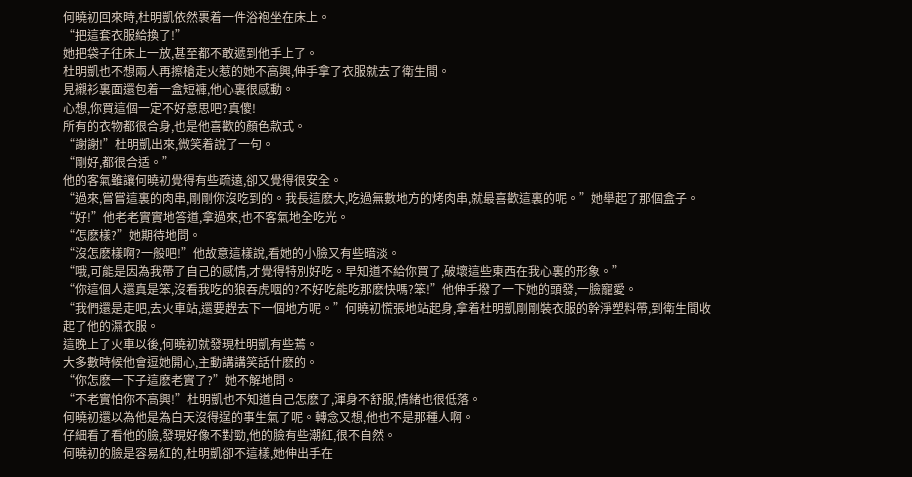何曉初回來時,杜明凱依然裹着一件浴袍坐在床上。
“把這套衣服給換了!”
她把袋子往床上一放,甚至都不敢遞到他手上了。
杜明凱也不想兩人再擦槍走火惹的她不高興,伸手拿了衣服就去了衛生間。
見襯衫裏面還包着一盒短褲,他心裏很感動。
心想,你買這個一定不好意思吧?真傻!
所有的衣物都很合身,也是他喜歡的顏色款式。
“謝謝!”杜明凱出來,微笑着說了一句。
“剛好,都很合适。”
他的客氣雖讓何曉初覺得有些疏遠,卻又覺得很安全。
“過來,嘗嘗這裏的肉串,剛剛你沒吃到的。我長這麽大,吃過無數地方的烤肉串,就最喜歡這裏的呢。”她舉起了那個盒子。
“好!”他老老實實地答道,拿過來,也不客氣地全吃光。
“怎麽樣?”她期待地問。
“沒怎麽樣啊?一般吧!”他故意這樣說,看她的小臉又有些暗淡。
“哦,可能是因為我帶了自己的感情,才覺得特別好吃。早知道不給你買了,破壞這些東西在我心裏的形象。”
“你這個人還真是笨,沒看我吃的狼吞虎咽的?不好吃能吃那麽快嗎?笨!”他伸手撥了一下她的頭發,一臉寵愛。
“我們還是走吧,去火車站,還要趕去下一個地方呢。”何曉初慌張地站起身,拿着杜明凱剛剛裝衣服的幹淨塑料帶,到衛生間收起了他的濕衣服。
這晚上了火車以後,何曉初就發現杜明凱有些蔫。
大多數時候他會逗她開心,主動講講笑話什麽的。
“你怎麽一下子這麽老實了?”她不解地問。
“不老實怕你不高興!”杜明凱也不知道自己怎麽了,渾身不舒服,情緒也很低落。
何曉初還以為他是為白天沒得逞的事生氣了呢。轉念又想,他也不是那種人啊。
仔細看了看他的臉,發現好像不對勁,他的臉有些潮紅,很不自然。
何曉初的臉是容易紅的,杜明凱卻不這樣,她伸出手在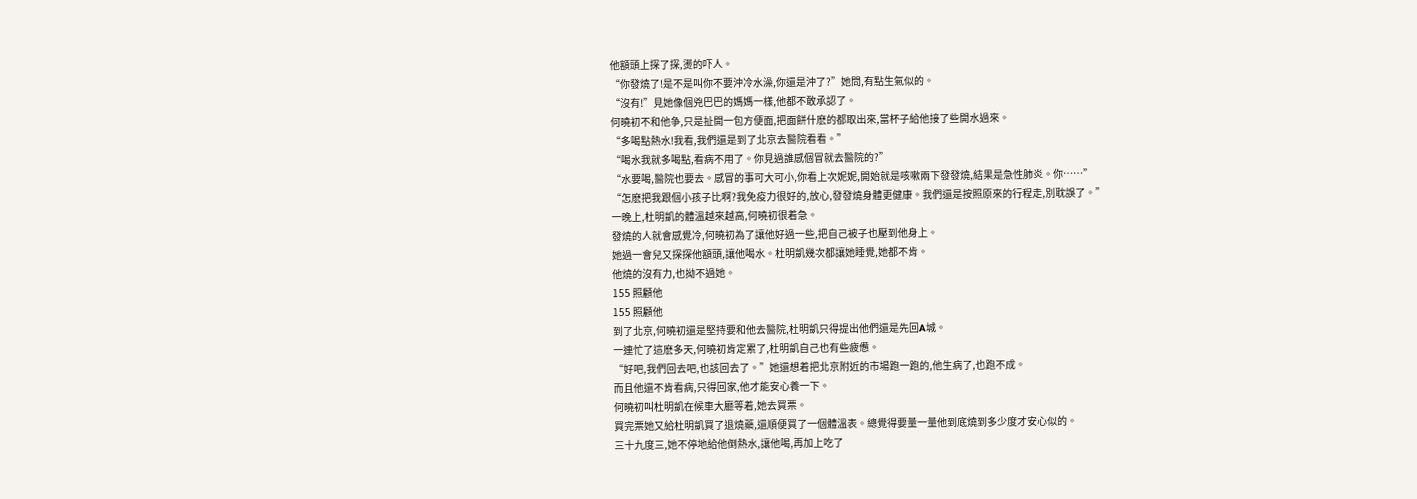他額頭上探了探,燙的吓人。
“你發燒了!是不是叫你不要沖冷水澡,你還是沖了?”她問,有點生氣似的。
“沒有!”見她像個兇巴巴的媽媽一樣,他都不敢承認了。
何曉初不和他争,只是扯開一包方便面,把面餅什麽的都取出來,當杯子給他接了些開水過來。
“多喝點熱水!我看,我們還是到了北京去醫院看看。”
“喝水我就多喝點,看病不用了。你見過誰感個冒就去醫院的?”
“水要喝,醫院也要去。感冒的事可大可小,你看上次妮妮,開始就是咳嗽兩下發發燒,結果是急性肺炎。你……”
“怎麽把我跟個小孩子比啊?我免疫力很好的,放心,發發燒身體更健康。我們還是按照原來的行程走,別耽誤了。”
一晚上,杜明凱的體溫越來越高,何曉初很着急。
發燒的人就會感覺冷,何曉初為了讓他好過一些,把自己被子也壓到他身上。
她過一會兒又探探他額頭,讓他喝水。杜明凱幾次都讓她睡覺,她都不肯。
他燒的沒有力,也拗不過她。
155 照顧他
155 照顧他
到了北京,何曉初還是堅持要和他去醫院,杜明凱只得提出他們還是先回A城。
一連忙了這麽多天,何曉初肯定累了,杜明凱自己也有些疲憊。
“好吧,我們回去吧,也該回去了。”她還想着把北京附近的市場跑一跑的,他生病了,也跑不成。
而且他還不肯看病,只得回家,他才能安心養一下。
何曉初叫杜明凱在候車大廳等着,她去買票。
買完票她又給杜明凱買了退燒藥,還順便買了一個體溫表。總覺得要量一量他到底燒到多少度才安心似的。
三十九度三,她不停地給他倒熱水,讓他喝,再加上吃了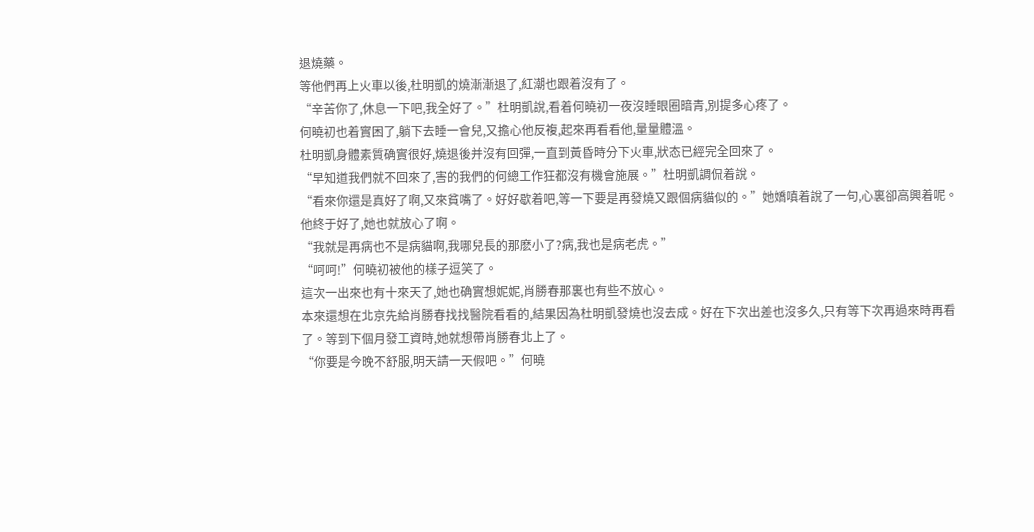退燒藥。
等他們再上火車以後,杜明凱的燒漸漸退了,紅潮也跟着沒有了。
“辛苦你了,休息一下吧,我全好了。”杜明凱說,看着何曉初一夜沒睡眼圈暗青,別提多心疼了。
何曉初也着實困了,躺下去睡一會兒,又擔心他反複,起來再看看他,量量體溫。
杜明凱身體素質确實很好,燒退後并沒有回彈,一直到黃昏時分下火車,狀态已經完全回來了。
“早知道我們就不回來了,害的我們的何總工作狂都沒有機會施展。”杜明凱調侃着說。
“看來你還是真好了啊,又來貧嘴了。好好歇着吧,等一下要是再發燒又跟個病貓似的。”她嬌嗔着說了一句,心裏卻高興着呢。
他終于好了,她也就放心了啊。
“我就是再病也不是病貓啊,我哪兒長的那麽小了?病,我也是病老虎。”
“呵呵!”何曉初被他的樣子逗笑了。
這次一出來也有十來天了,她也确實想妮妮,肖勝春那裏也有些不放心。
本來還想在北京先給肖勝春找找醫院看看的,結果因為杜明凱發燒也沒去成。好在下次出差也沒多久,只有等下次再過來時再看了。等到下個月發工資時,她就想帶肖勝春北上了。
“你要是今晚不舒服,明天請一天假吧。”何曉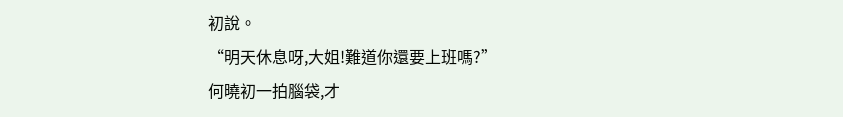初說。
“明天休息呀,大姐!難道你還要上班嗎?”
何曉初一拍腦袋,才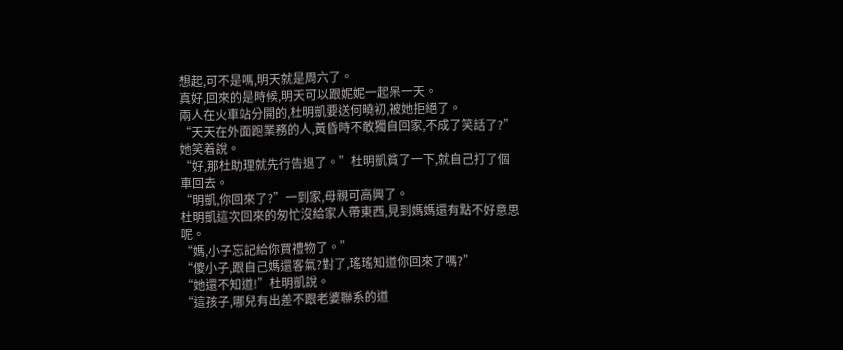想起,可不是嗎,明天就是周六了。
真好,回來的是時候,明天可以跟妮妮一起呆一天。
兩人在火車站分開的,杜明凱要送何曉初,被她拒絕了。
“天天在外面跑業務的人,黃昏時不敢獨自回家,不成了笑話了?”她笑着說。
“好,那杜助理就先行告退了。”杜明凱貧了一下,就自己打了個車回去。
“明凱,你回來了?”一到家,母親可高興了。
杜明凱這次回來的匆忙沒給家人帶東西,見到媽媽還有點不好意思呢。
“媽,小子忘記給你買禮物了。”
“傻小子,跟自己媽還客氣?對了,瑤瑤知道你回來了嗎?”
“她還不知道!”杜明凱說。
“這孩子,哪兒有出差不跟老婆聯系的道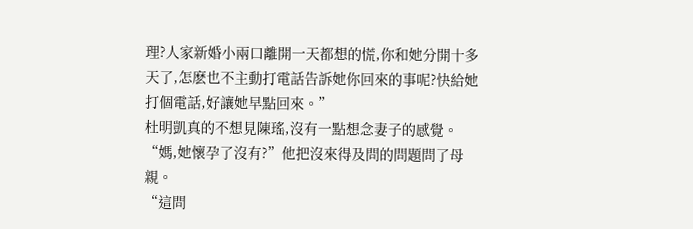理?人家新婚小兩口離開一天都想的慌,你和她分開十多天了,怎麽也不主動打電話告訴她你回來的事呢?快給她打個電話,好讓她早點回來。”
杜明凱真的不想見陳瑤,沒有一點想念妻子的感覺。
“媽,她懷孕了沒有?”他把沒來得及問的問題問了母親。
“這問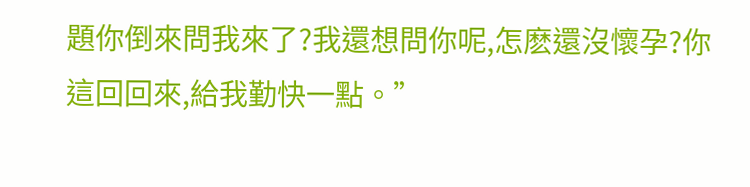題你倒來問我來了?我還想問你呢,怎麽還沒懷孕?你這回回來,給我勤快一點。”